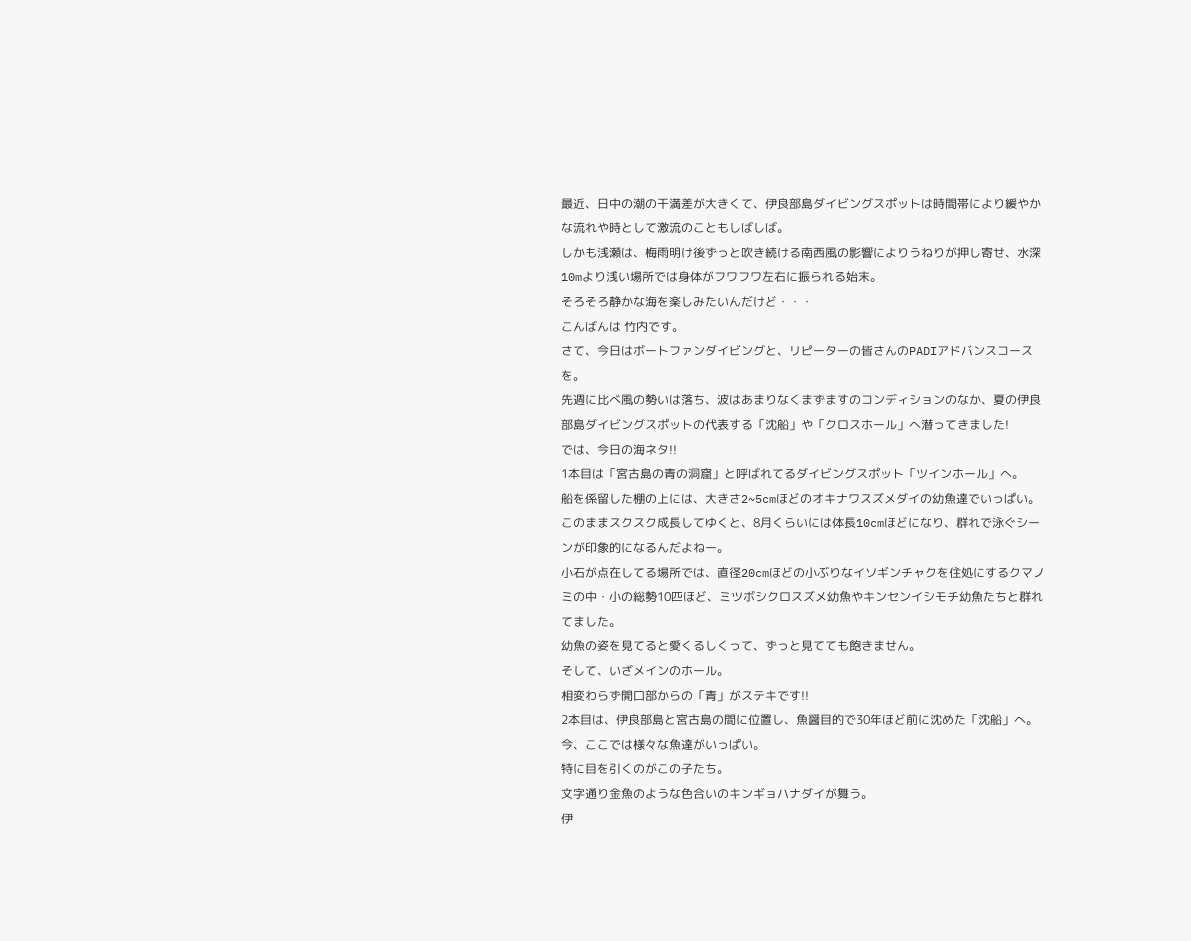最近、日中の潮の干満差が大きくて、伊良部島ダイビングスポットは時間帯により緩やかな流れや時として激流のこともしばしば。
しかも浅瀬は、梅雨明け後ずっと吹き続ける南西風の影響によりうねりが押し寄せ、水深10mより浅い場所では身体がフワフワ左右に振られる始末。
そろそろ静かな海を楽しみたいんだけど・・・
こんばんは 竹内です。
さて、今日はボートファンダイビングと、リピーターの皆さんのPADIアドバンスコースを。
先週に比べ風の勢いは落ち、波はあまりなくまずますのコンディションのなか、夏の伊良部島ダイビングスポットの代表する「沈船」や「クロスホール」へ潜ってきました!
では、今日の海ネタ!!
1本目は「宮古島の青の洞窟」と呼ばれてるダイビングスポット「ツインホール」へ。
船を係留した棚の上には、大きさ2~5cmほどのオキナワスズメダイの幼魚達でいっぱい。
このままスクスク成長してゆくと、8月くらいには体長10cmほどになり、群れで泳ぐシーンが印象的になるんだよねー。
小石が点在してる場所では、直径20cmほどの小ぶりなイソギンチャクを住処にするクマノミの中・小の総勢10匹ほど、ミツボシクロスズメ幼魚やキンセンイシモチ幼魚たちと群れてました。
幼魚の姿を見てると愛くるしくって、ずっと見てても飽きません。
そして、いざメインのホール。
相変わらず開口部からの「青」がステキです!!
2本目は、伊良部島と宮古島の間に位置し、魚醤目的で30年ほど前に沈めた「沈船」へ。
今、ここでは様々な魚達がいっぱい。
特に目を引くのがこの子たち。
文字通り金魚のような色合いのキンギョハナダイが舞う。
伊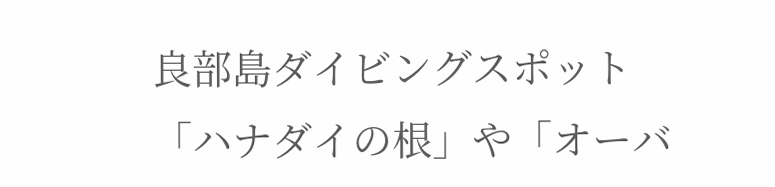良部島ダイビングスポット「ハナダイの根」や「オーバ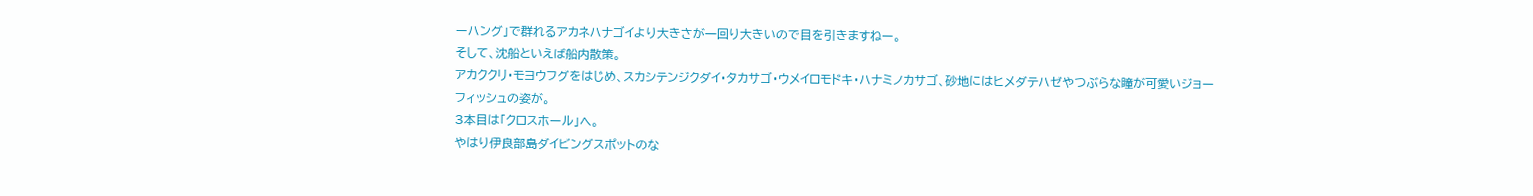ーハング」で群れるアカネハナゴイより大きさが一回り大きいので目を引きますねー。
そして、沈船といえば船内散策。
アカククリ・モヨウフグをはじめ、スカシテンジクダイ・タカサゴ・ウメイロモドキ・ハナミノカサゴ、砂地にはヒメダテハゼやつぶらな瞳が可愛いジョーフィッシュの姿が。
3本目は「クロスホール」へ。
やはり伊良部島ダイビングスポットのな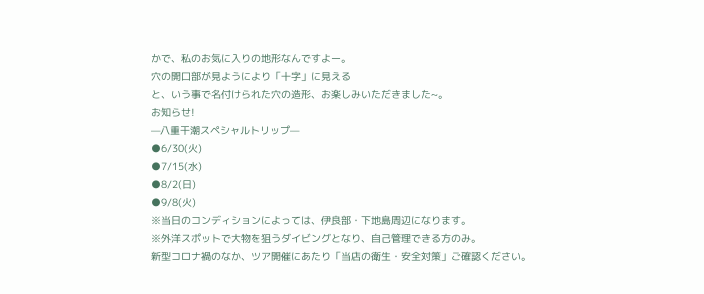かで、私のお気に入りの地形なんですよー。
穴の開口部が見ようにより「十字」に見える
と、いう事で名付けられた穴の造形、お楽しみいただきました~。
お知らせ!
—八重干潮スペシャルトリップ—
●6/30(火)
●7/15(水)
●8/2(日)
●9/8(火)
※当日のコンディションによっては、伊良部・下地島周辺になります。
※外洋スポットで大物を狙うダイビングとなり、自己管理できる方のみ。
新型コロナ禍のなか、ツア開催にあたり「当店の衛生・安全対策」ご確認ください。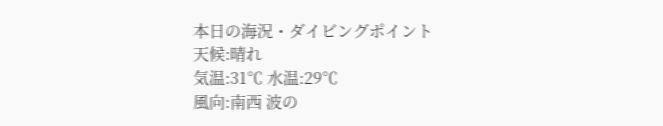本日の海況・ダイビングポイント
天候:晴れ
気温:31℃ 水温:29℃
風向:南西 波の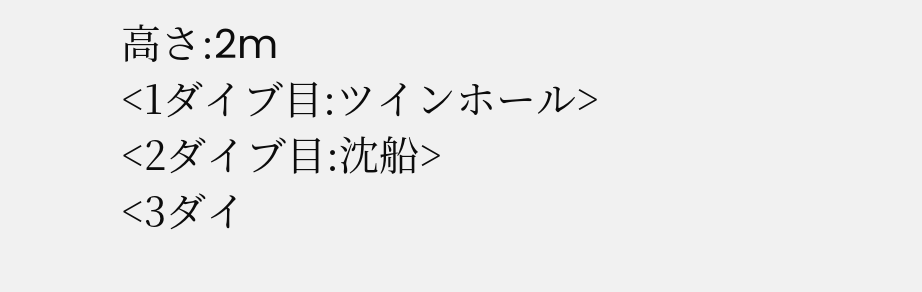高さ:2m
<1ダイブ目:ツインホール>
<2ダイブ目:沈船>
<3ダイ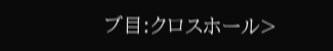ブ目:クロスホール>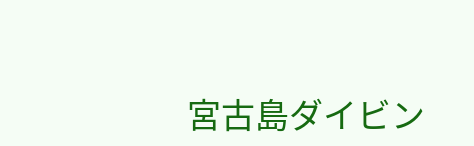宮古島ダイビン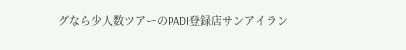グなら少人数ツアーのPADI登録店サンアイラン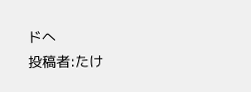ドへ
投稿者:たけ